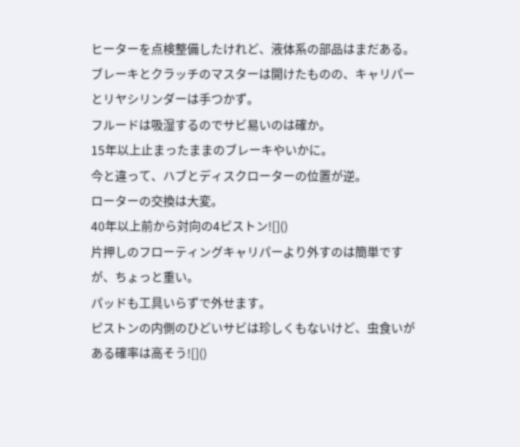ヒーターを点検整備したけれど、液体系の部品はまだある。
ブレーキとクラッチのマスターは開けたものの、キャリパーとリヤシリンダーは手つかず。
フルードは吸湿するのでサビ易いのは確か。
15年以上止まったままのブレーキやいかに。
今と違って、ハブとディスクローターの位置が逆。
ローターの交換は大変。
40年以上前から対向の4ピストン![]()
片押しのフローティングキャリパーより外すのは簡単ですが、ちょっと重い。
パッドも工具いらずで外せます。
ピストンの内側のひどいサビは珍しくもないけど、虫食いがある確率は高そう![]()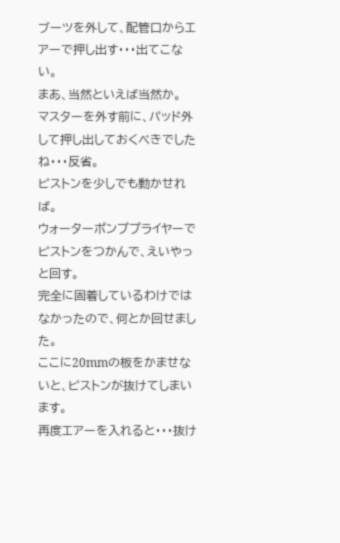ブーツを外して、配管口からエアーで押し出す・・・出てこない。
まあ、当然といえば当然か。
マスターを外す前に、パッド外して押し出しておくべきでしたね・・・反省。
ピストンを少しでも動かせれば。
ウォーターポンププライヤーでピストンをつかんで、えいやっと回す。
完全に固着しているわけではなかったので、何とか回せました。
ここに20mmの板をかませないと、ピストンが抜けてしまいます。
再度エアーを入れると・・・抜け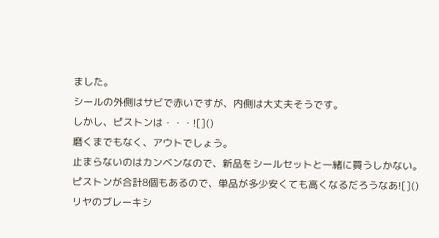ました。
シールの外側はサビで赤いですが、内側は大丈夫そうです。
しかし、ピストンは・・・![]()
磨くまでもなく、アウトでしょう。
止まらないのはカンベンなので、新品をシールセットと一緒に買うしかない。
ピストンが合計8個もあるので、単品が多少安くても高くなるだろうなあ![]()
リヤのブレーキシ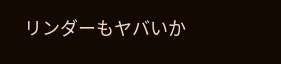リンダーもヤバいか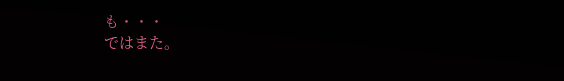も・・・
ではまた。